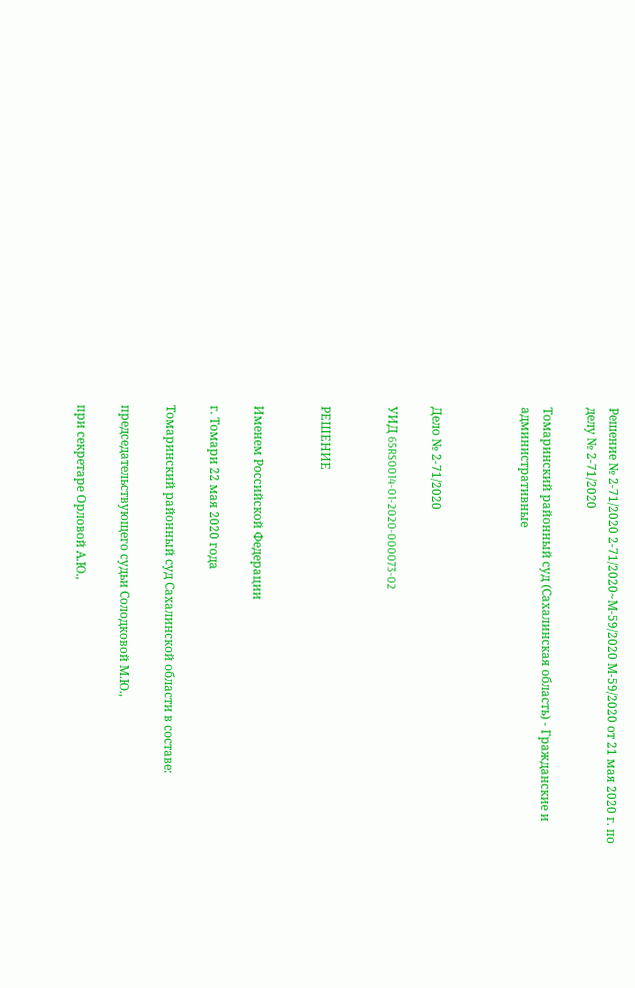Решение № 2-71/2020 2-71/2020~М-59/2020 М-59/2020 от 21 мая 2020 г. по делу № 2-71/2020

Томаринский районный суд (Сахалинская область) - Гражданские и административные



Дело № 2-71/2020

УИД 65RS0014-01-2020-000073-02


РЕШЕНИЕ


Именем Российской Федерации

г. Томари 22 мая 2020 года

Томаринский районный суд Сахалинской области в составе:

председательствующего судьи Солодковой М.Ю.,

при секретаре Орловой А.Ю.,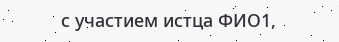с участием истца ФИО1,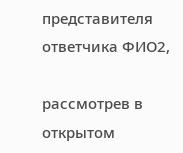представителя ответчика ФИО2,

рассмотрев в открытом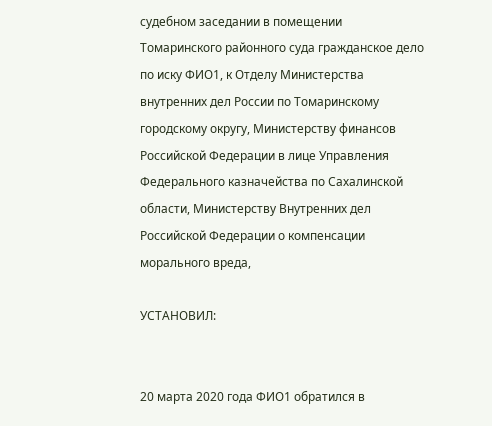судебном заседании в помещении Томаринского районного суда гражданское дело по иску ФИО1, к Отделу Министерства внутренних дел России по Томаринскому городскому округу, Министерству финансов Российской Федерации в лице Управления Федерального казначейства по Сахалинской области, Министерству Внутренних дел Российской Федерации о компенсации морального вреда,

УСТАНОВИЛ:


20 марта 2020 года ФИО1 обратился в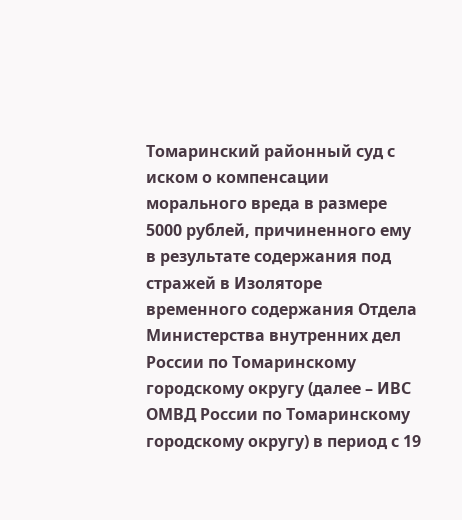Томаринский районный суд с иском о компенсации морального вреда в размере 5000 рублей, причиненного ему в результате содержания под стражей в Изоляторе временного содержания Отдела Министерства внутренних дел России по Томаринскому городскому округу (далее – ИВС ОМВД России по Томаринскому городскому округу) в период с 19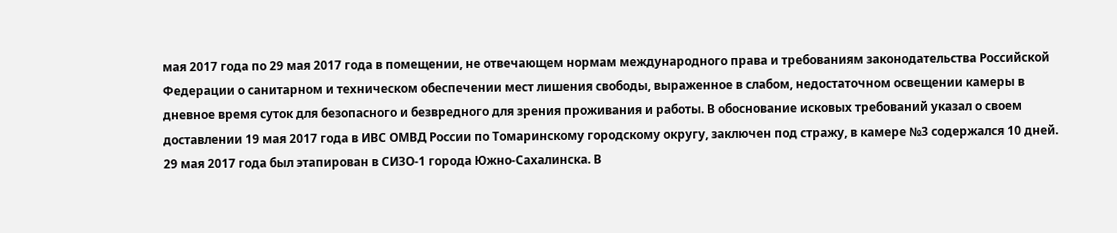мая 2017 года по 29 мая 2017 года в помещении, не отвечающем нормам международного права и требованиям законодательства Российской Федерации о санитарном и техническом обеспечении мест лишения свободы, выраженное в слабом, недостаточном освещении камеры в дневное время суток для безопасного и безвредного для зрения проживания и работы. В обоснование исковых требований указал о своем доставлении 19 мая 2017 года в ИВС ОМВД России по Томаринскому городскому округу, заключен под стражу, в камере №3 содержался 10 дней. 29 мая 2017 года был этапирован в СИЗО-1 города Южно-Сахалинска. В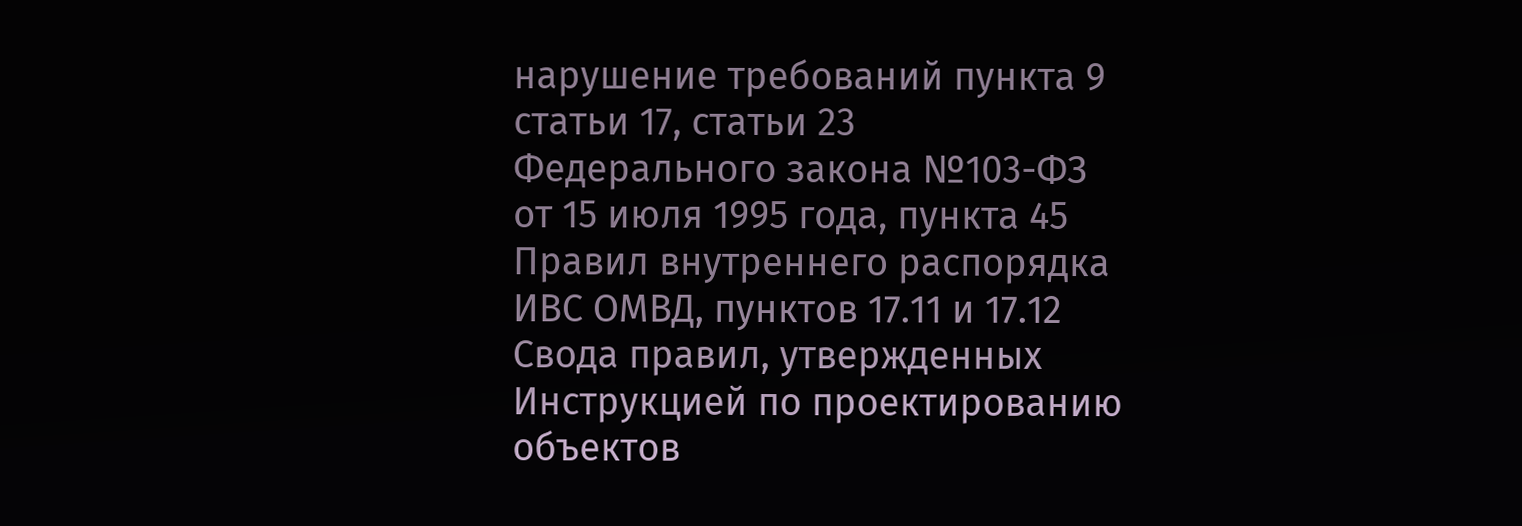нарушение требований пункта 9 статьи 17, статьи 23 Федерального закона №103-ФЗ от 15 июля 1995 года, пункта 45 Правил внутреннего распорядка ИВС ОМВД, пунктов 17.11 и 17.12 Свода правил, утвержденных Инструкцией по проектированию объектов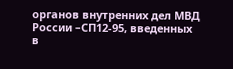органов внутренних дел МВД России –СП12-95, введенных в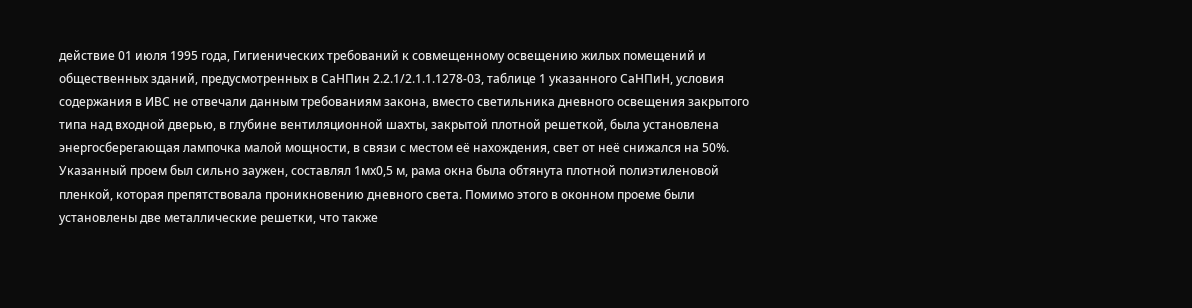действие 01 июля 1995 года, Гигиенических требований к совмещенному освещению жилых помещений и общественных зданий, предусмотренных в СаНПин 2.2.1/2.1.1.1278-03, таблице 1 указанного СаНПиН, условия содержания в ИВС не отвечали данным требованиям закона, вместо светильника дневного освещения закрытого типа над входной дверью, в глубине вентиляционной шахты, закрытой плотной решеткой, была установлена энергосберегающая лампочка малой мощности, в связи с местом её нахождения, свет от неё снижался на 50%. Указанный проем был сильно заужен, составлял 1мх0,5 м, рама окна была обтянута плотной полиэтиленовой пленкой, которая препятствовала проникновению дневного света. Помимо этого в оконном проеме были установлены две металлические решетки, что также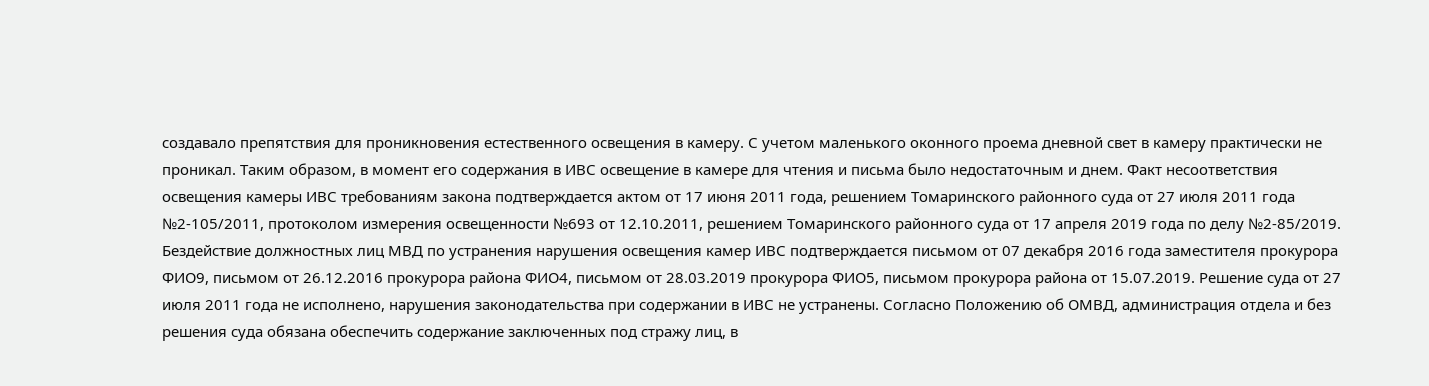создавало препятствия для проникновения естественного освещения в камеру. С учетом маленького оконного проема дневной свет в камеру практически не проникал. Таким образом, в момент его содержания в ИВС освещение в камере для чтения и письма было недостаточным и днем. Факт несоответствия освещения камеры ИВС требованиям закона подтверждается актом от 17 июня 2011 года, решением Томаринского районного суда от 27 июля 2011 года №2-105/2011, протоколом измерения освещенности №693 от 12.10.2011, решением Томаринского районного суда от 17 апреля 2019 года по делу №2-85/2019. Бездействие должностных лиц МВД по устранения нарушения освещения камер ИВС подтверждается письмом от 07 декабря 2016 года заместителя прокурора ФИО9, письмом от 26.12.2016 прокурора района ФИО4, письмом от 28.03.2019 прокурора ФИО5, письмом прокурора района от 15.07.2019. Решение суда от 27 июля 2011 года не исполнено, нарушения законодательства при содержании в ИВС не устранены. Согласно Положению об ОМВД, администрация отдела и без решения суда обязана обеспечить содержание заключенных под стражу лиц, в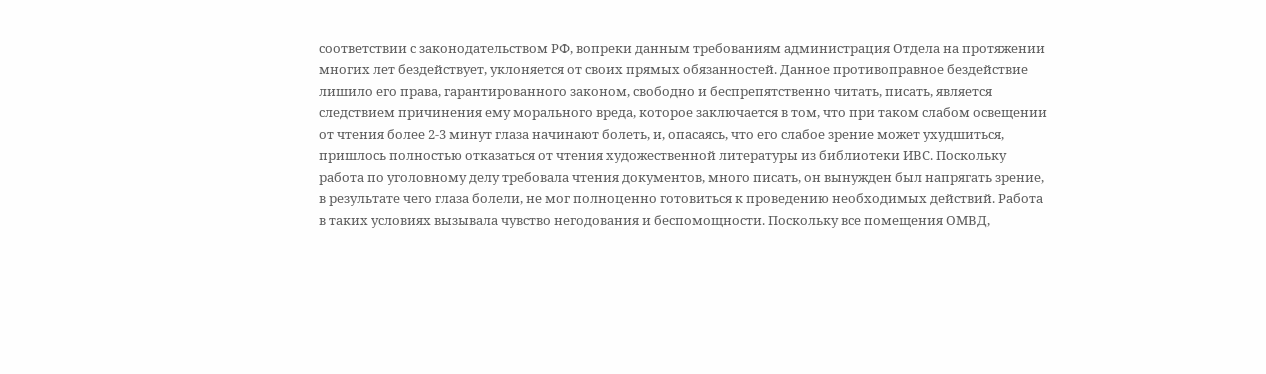соответствии с законодательством РФ, вопреки данным требованиям администрация Отдела на протяжении многих лет бездействует, уклоняется от своих прямых обязанностей. Данное противоправное бездействие лишило его права, гарантированного законом, свободно и беспрепятственно читать, писать, является следствием причинения ему морального вреда, которое заключается в том, что при таком слабом освещении от чтения более 2-3 минут глаза начинают болеть, и, опасаясь, что его слабое зрение может ухудшиться, пришлось полностью отказаться от чтения художественной литературы из библиотеки ИВС. Поскольку работа по уголовному делу требовала чтения документов, много писать, он вынужден был напрягать зрение, в результате чего глаза болели, не мог полноценно готовиться к проведению необходимых действий. Работа в таких условиях вызывала чувство негодования и беспомощности. Поскольку все помещения ОМВД,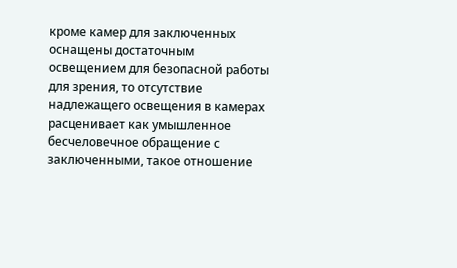кроме камер для заключенных оснащены достаточным освещением для безопасной работы для зрения, то отсутствие надлежащего освещения в камерах расценивает как умышленное бесчеловечное обращение с заключенными, такое отношение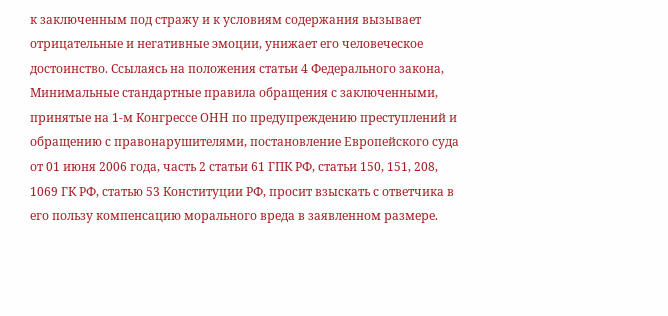к заключенным под стражу и к условиям содержания вызывает отрицательные и негативные эмоции, унижает его человеческое достоинство. Ссылаясь на положения статьи 4 Федерального закона, Минимальные стандартные правила обращения с заключенными, принятые на 1-м Конгрессе ОНН по предупреждению преступлений и обращению с правонарушителями, постановление Европейского суда от 01 июня 2006 года, часть 2 статьи 61 ГПК РФ, статьи 150, 151, 208, 1069 ГК РФ, статью 53 Конституции РФ, просит взыскать с ответчика в его пользу компенсацию морального вреда в заявленном размере.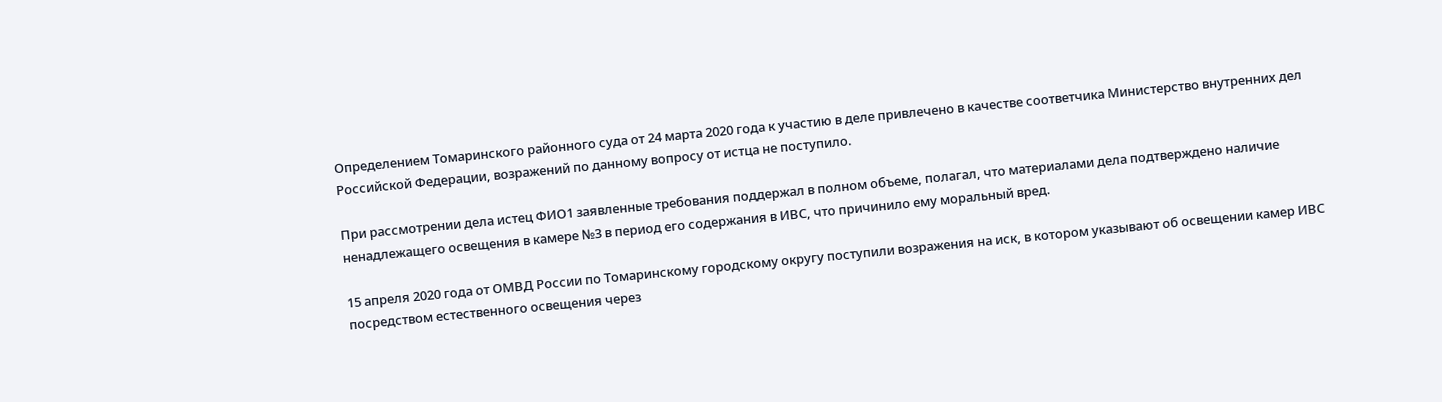Определением Томаринского районного суда от 24 марта 2020 года к участию в деле привлечено в качестве соответчика Министерство внутренних дел Российской Федерации, возражений по данному вопросу от истца не поступило.

При рассмотрении дела истец ФИО1 заявленные требования поддержал в полном объеме, полагал, что материалами дела подтверждено наличие ненадлежащего освещения в камере №3 в период его содержания в ИВС, что причинило ему моральный вред.

15 апреля 2020 года от ОМВД России по Томаринскому городскому округу поступили возражения на иск, в котором указывают об освещении камер ИВС посредством естественного освещения через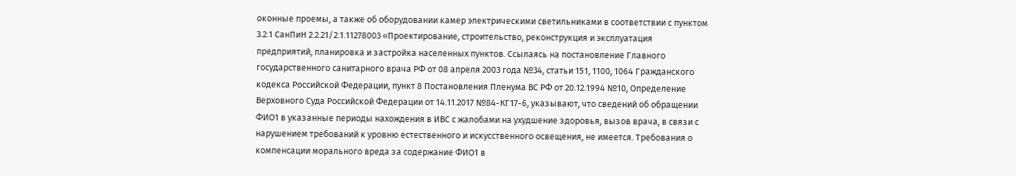оконные проемы, а также об оборудовании камер электрическими светильниками в соответствии с пунктом 3.2.1 СанПиН 2.2.21/2.1.11278003 «Проектирование, строительство, реконструкция и эксплуатация предприятий, планировка и застройка населенных пунктов. Ссылаясь на постановление Главного государственного санитарного врача РФ от 08 апреля 2003 года №34, статьи 151, 1100, 1064 Гражданского кодекса Российской Федерации, пункт 8 Постановления Пленума ВС РФ от 20.12.1994 №10, Определение Верховного Суда Российской Федерации от 14.11.2017 №84-КГ17-6, указывают, что сведений об обращении ФИО1 в указанные периоды нахождения в ИВС с жалобами на ухудшение здоровья, вызов врача, в связи с нарушением требований к уровню естественного и искусственного освещения, не имеется. Требования о компенсации морального вреда за содержание ФИО1 в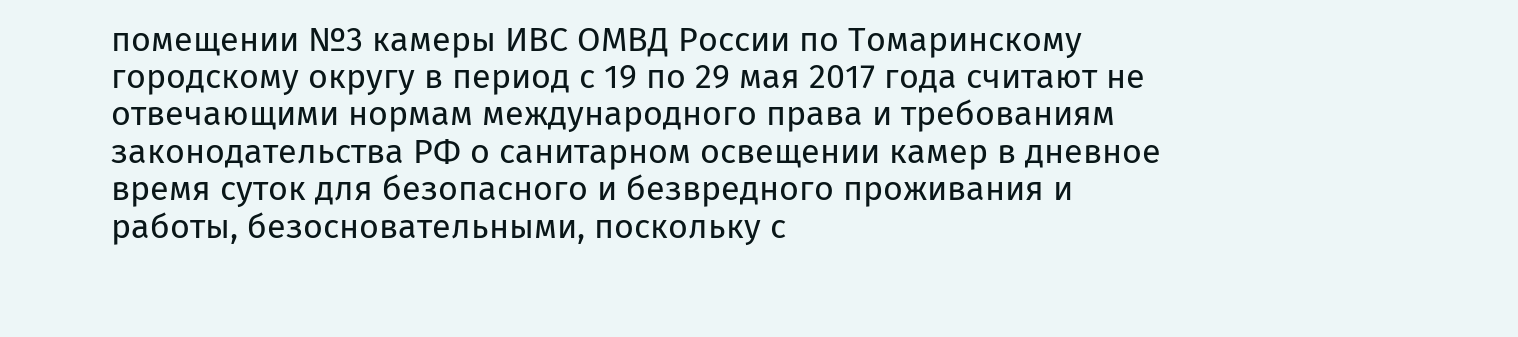помещении №3 камеры ИВС ОМВД России по Томаринскому городскому округу в период с 19 по 29 мая 2017 года считают не отвечающими нормам международного права и требованиям законодательства РФ о санитарном освещении камер в дневное время суток для безопасного и безвредного проживания и работы, безосновательными, поскольку с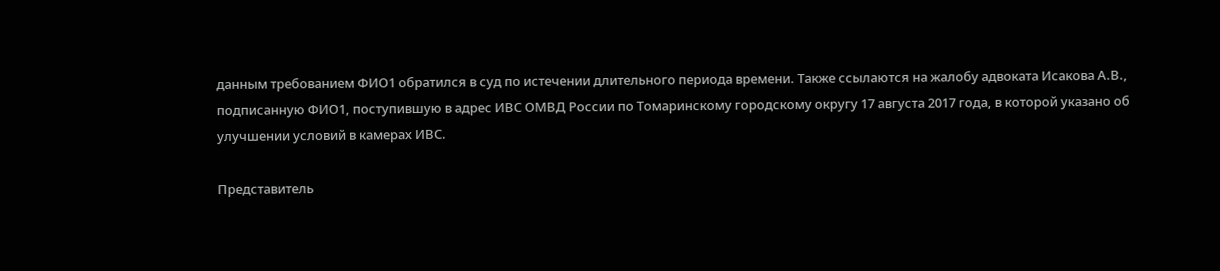данным требованием ФИО1 обратился в суд по истечении длительного периода времени. Также ссылаются на жалобу адвоката Исакова А.В., подписанную ФИО1, поступившую в адрес ИВС ОМВД России по Томаринскому городскому округу 17 августа 2017 года, в которой указано об улучшении условий в камерах ИВС.

Представитель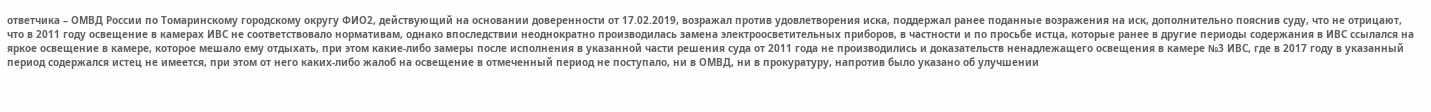ответчика – ОМВД России по Томаринскому городскому округу ФИО2, действующий на основании доверенности от 17.02.2019, возражал против удовлетворения иска, поддержал ранее поданные возражения на иск, дополнительно пояснив суду, что не отрицают, что в 2011 году освещение в камерах ИВС не соответствовало нормативам, однако впоследствии неоднократно производилась замена электроосветительных приборов, в частности и по просьбе истца, которые ранее в другие периоды содержания в ИВС ссылался на яркое освещение в камере, которое мешало ему отдыхать, при этом какие-либо замеры после исполнения в указанной части решения суда от 2011 года не производились и доказательств ненадлежащего освещения в камере №3 ИВС, где в 2017 году в указанный период содержался истец не имеется, при этом от него каких-либо жалоб на освещение в отмеченный период не поступало, ни в ОМВД, ни в прокуратуру, напротив было указано об улучшении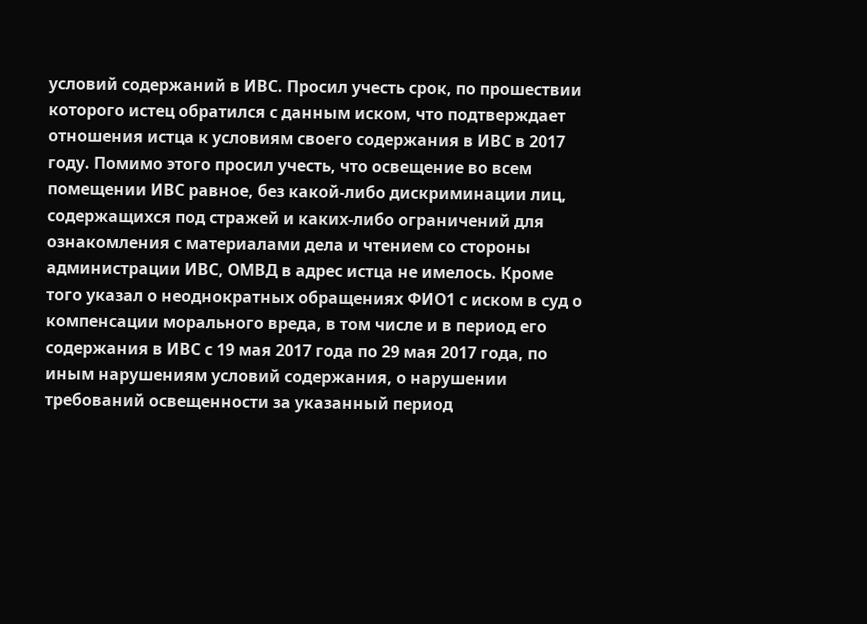условий содержаний в ИВС. Просил учесть срок, по прошествии которого истец обратился с данным иском, что подтверждает отношения истца к условиям своего содержания в ИВС в 2017 году. Помимо этого просил учесть, что освещение во всем помещении ИВС равное, без какой-либо дискриминации лиц, содержащихся под стражей и каких-либо ограничений для ознакомления с материалами дела и чтением со стороны администрации ИВС, ОМВД в адрес истца не имелось. Кроме того указал о неоднократных обращениях ФИО1 с иском в суд о компенсации морального вреда, в том числе и в период его содержания в ИВС с 19 мая 2017 года по 29 мая 2017 года, по иным нарушениям условий содержания, о нарушении требований освещенности за указанный период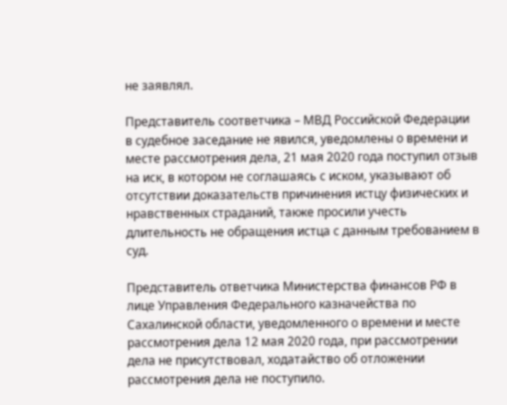не заявлял.

Представитель соответчика – МВД Российской Федерации в судебное заседание не явился, уведомлены о времени и месте рассмотрения дела, 21 мая 2020 года поступил отзыв на иск, в котором не соглашаясь с иском, указывают об отсутствии доказательств причинения истцу физических и нравственных страданий, также просили учесть длительность не обращения истца с данным требованием в суд.

Представитель ответчика Министерства финансов РФ в лице Управления Федерального казначейства по Сахалинской области, уведомленного о времени и месте рассмотрения дела 12 мая 2020 года, при рассмотрении дела не присутствовал, ходатайство об отложении рассмотрения дела не поступило.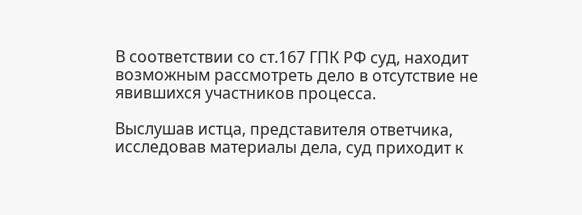В соответствии со ст.167 ГПК РФ суд, находит возможным рассмотреть дело в отсутствие не явившихся участников процесса.

Выслушав истца, представителя ответчика, исследовав материалы дела, суд приходит к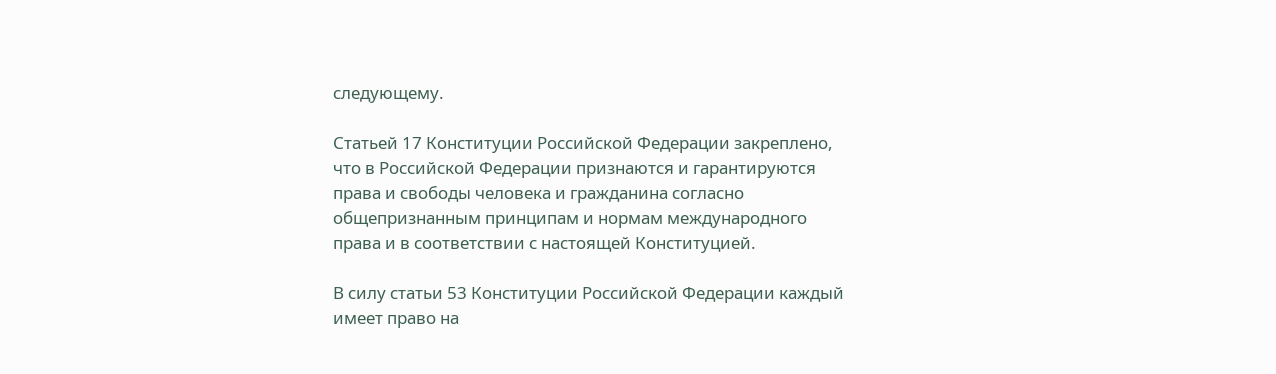следующему.

Статьей 17 Конституции Российской Федерации закреплено, что в Российской Федерации признаются и гарантируются права и свободы человека и гражданина согласно общепризнанным принципам и нормам международного права и в соответствии с настоящей Конституцией.

В силу статьи 53 Конституции Российской Федерации каждый имеет право на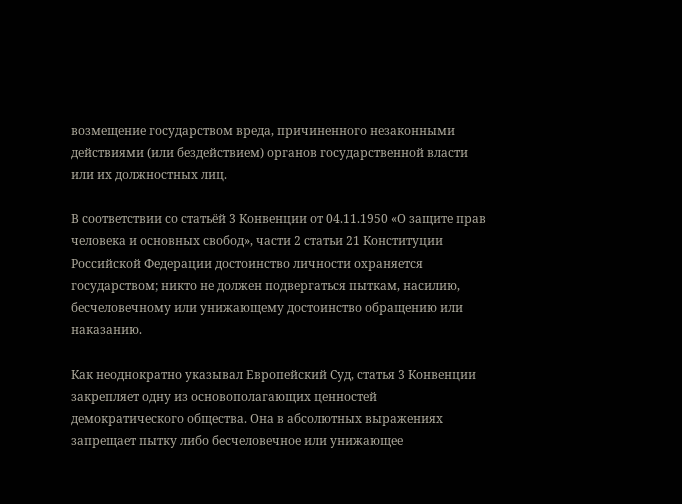возмещение государством вреда, причиненного незаконными действиями (или бездействием) органов государственной власти или их должностных лиц.

В соответствии со статьёй 3 Конвенции от 04.11.1950 «О защите прав человека и основных свобод», части 2 статьи 21 Конституции Российской Федерации достоинство личности охраняется государством; никто не должен подвергаться пыткам, насилию, бесчеловечному или унижающему достоинство обращению или наказанию.

Как неоднократно указывал Европейский Суд, статья 3 Конвенции закрепляет одну из основополагающих ценностей демократического общества. Она в абсолютных выражениях запрещает пытку либо бесчеловечное или унижающее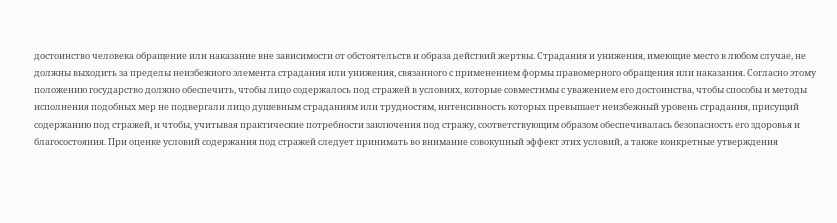достоинство человека обращение или наказание вне зависимости от обстоятельств и образа действий жертвы. Страдания и унижения, имеющие место в любом случае, не должны выходить за пределы неизбежного элемента страдания или унижения, связанного с применением формы правомерного обращения или наказания. Согласно этому положению государство должно обеспечить, чтобы лицо содержалось под стражей в условиях, которые совместимы с уважением его достоинства, чтобы способы и методы исполнения подобных мер не подвергали лицо душевным страданиям или трудностям, интенсивность которых превышает неизбежный уровень страдания, присущий содержанию под стражей, и чтобы, учитывая практические потребности заключения под стражу, соответствующим образом обеспечивалась безопасность его здоровья и благосостояния. При оценке условий содержания под стражей следует принимать во внимание совокупный эффект этих условий, а также конкретные утверждения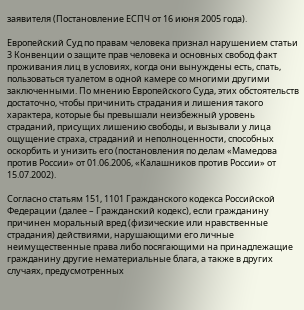заявителя (Постановление ЕСПЧ от 16 июня 2005 года).

Европейский Суд по правам человека признал нарушением статьи 3 Конвенции о защите прав человека и основных свобод факт проживания лиц в условиях, когда они вынуждены есть, спать, пользоваться туалетом в одной камере со многими другими заключенными. По мнению Европейского Суда, этих обстоятельств достаточно, чтобы причинить страдания и лишения такого характера, которые бы превышали неизбежный уровень страданий, присущих лишению свободы, и вызывали у лица ощущение страха, страданий и неполноценности, способных оскорбить и унизить его (постановления по делам «Мамедова против России» от 01.06.2006, «Калашников против России» от 15.07.2002).

Согласно статьям 151, 1101 Гражданского кодекса Российской Федерации (далее – Гражданский кодекс), если гражданину причинен моральный вред (физические или нравственные страдания) действиями, нарушающими его личные неимущественные права либо посягающими на принадлежащие гражданину другие нематериальные блага, а также в других случаях, предусмотренных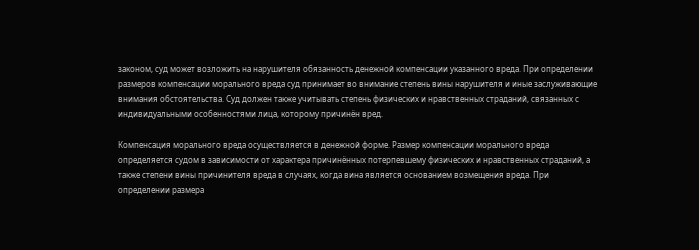законом, суд может возложить на нарушителя обязанность денежной компенсации указанного вреда. При определении размеров компенсации морального вреда суд принимает во внимание степень вины нарушителя и иные заслуживающие внимания обстоятельства. Суд должен также учитывать степень физических и нравственных страданий, связанных с индивидуальными особенностями лица, которому причинён вред.

Компенсация морального вреда осуществляется в денежной форме. Размер компенсации морального вреда определяется судом в зависимости от характера причинённых потерпевшему физических и нравственных страданий, а также степени вины причинителя вреда в случаях, когда вина является основанием возмещения вреда. При определении размера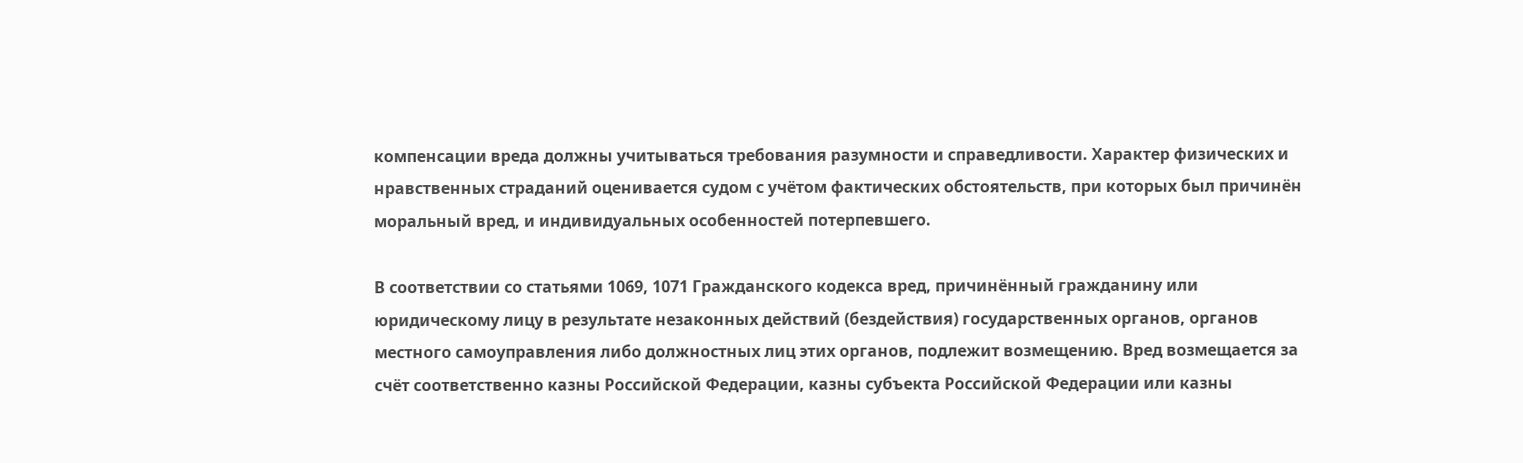компенсации вреда должны учитываться требования разумности и справедливости. Характер физических и нравственных страданий оценивается судом с учётом фактических обстоятельств, при которых был причинён моральный вред, и индивидуальных особенностей потерпевшего.

В соответствии со статьями 1069, 1071 Гражданского кодекса вред, причинённый гражданину или юридическому лицу в результате незаконных действий (бездействия) государственных органов, органов местного самоуправления либо должностных лиц этих органов, подлежит возмещению. Вред возмещается за счёт соответственно казны Российской Федерации, казны субъекта Российской Федерации или казны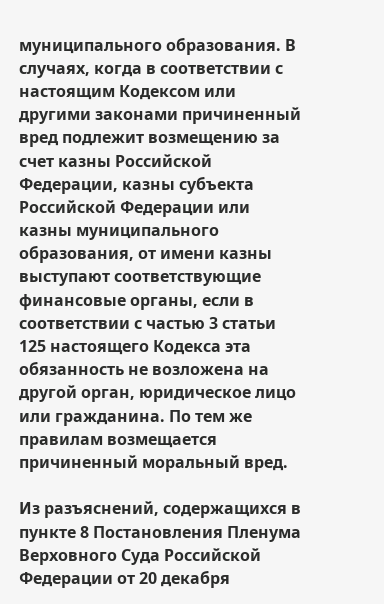муниципального образования. В случаях, когда в соответствии с настоящим Кодексом или другими законами причиненный вред подлежит возмещению за счет казны Российской Федерации, казны субъекта Российской Федерации или казны муниципального образования, от имени казны выступают соответствующие финансовые органы, если в соответствии с частью 3 статьи 125 настоящего Кодекса эта обязанность не возложена на другой орган, юридическое лицо или гражданина. По тем же правилам возмещается причиненный моральный вред.

Из разъяснений, содержащихся в пункте 8 Постановления Пленума Верховного Суда Российской Федерации от 20 декабря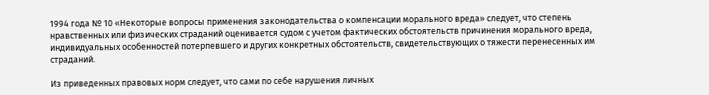1994 года № 10 «Некоторые вопросы применения законодательства о компенсации морального вреда» следует, что степень нравственных или физических страданий оценивается судом с учетом фактических обстоятельств причинения морального вреда, индивидуальных особенностей потерпевшего и других конкретных обстоятельств, свидетельствующих о тяжести перенесенных им страданий.

Из приведенных правовых норм следует, что сами по себе нарушения личных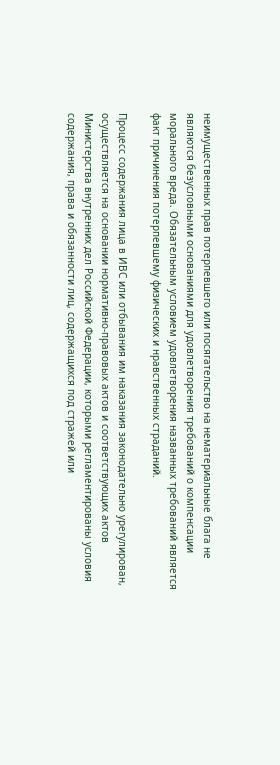неимущественных прав потерпевшего или посягательство на нематериальные блага не являются безусловными основаниями для удовлетворения требований о компенсации морального вреда. Обязательным условием удовлетворения названных требований является факт причинения потерпевшему физических и нравственных страданий.

Процесс содержания лица в ИВС или отбывания им наказания законодательно урегулирован, осуществляется на основании нормативно-правовых актов и соответствующих актов Министерства внутренних дел Российской Федерации, которыми регламентированы условия содержания, права и обязанности лиц, содержащихся под стражей или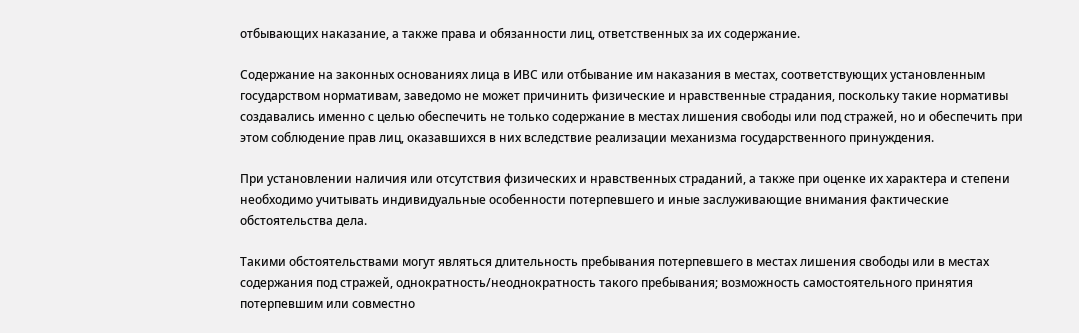отбывающих наказание, а также права и обязанности лиц, ответственных за их содержание.

Содержание на законных основаниях лица в ИВС или отбывание им наказания в местах, соответствующих установленным государством нормативам, заведомо не может причинить физические и нравственные страдания, поскольку такие нормативы создавались именно с целью обеспечить не только содержание в местах лишения свободы или под стражей, но и обеспечить при этом соблюдение прав лиц, оказавшихся в них вследствие реализации механизма государственного принуждения.

При установлении наличия или отсутствия физических и нравственных страданий, а также при оценке их характера и степени необходимо учитывать индивидуальные особенности потерпевшего и иные заслуживающие внимания фактические обстоятельства дела.

Такими обстоятельствами могут являться длительность пребывания потерпевшего в местах лишения свободы или в местах содержания под стражей, однократность/неоднократность такого пребывания; возможность самостоятельного принятия потерпевшим или совместно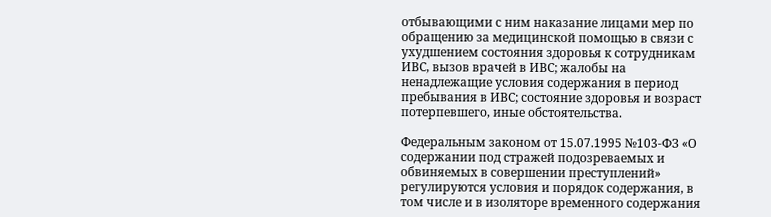отбывающими с ним наказание лицами мер по обращению за медицинской помощью в связи с ухудшением состояния здоровья к сотрудникам ИВС, вызов врачей в ИВС; жалобы на ненадлежащие условия содержания в период пребывания в ИВС; состояние здоровья и возраст потерпевшего, иные обстоятельства.

Федеральным законом от 15.07.1995 №103-ФЗ «О содержании под стражей подозреваемых и обвиняемых в совершении преступлений» регулируются условия и порядок содержания, в том числе и в изоляторе временного содержания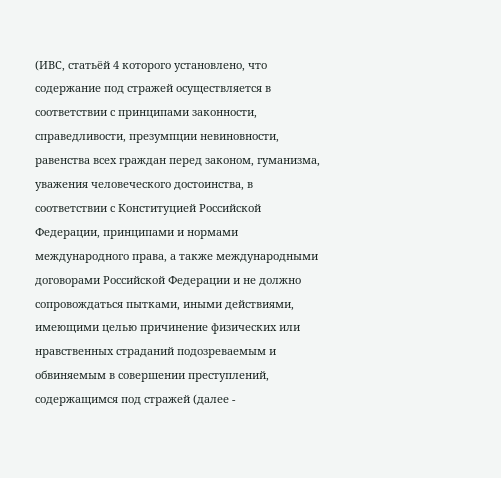(ИВС, статьёй 4 которого установлено, что содержание под стражей осуществляется в соответствии с принципами законности, справедливости, презумпции невиновности, равенства всех граждан перед законом, гуманизма, уважения человеческого достоинства, в соответствии с Конституцией Российской Федерации, принципами и нормами международного права, а также международными договорами Российской Федерации и не должно сопровождаться пытками, иными действиями, имеющими целью причинение физических или нравственных страданий подозреваемым и обвиняемым в совершении преступлений, содержащимся под стражей (далее -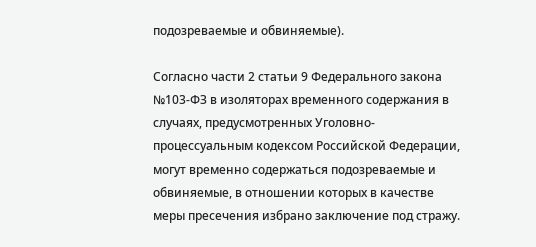подозреваемые и обвиняемые).

Согласно части 2 статьи 9 Федерального закона №103-ФЗ в изоляторах временного содержания в случаях, предусмотренных Уголовно-процессуальным кодексом Российской Федерации, могут временно содержаться подозреваемые и обвиняемые, в отношении которых в качестве меры пресечения избрано заключение под стражу.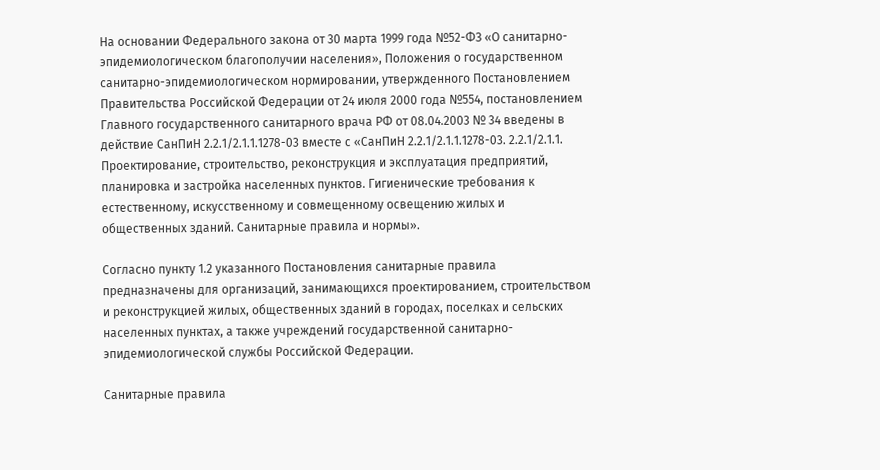На основании Федерального закона от 30 марта 1999 года №52-ФЗ «О санитарно-эпидемиологическом благополучии населения», Положения о государственном санитарно-эпидемиологическом нормировании, утвержденного Постановлением Правительства Российской Федерации от 24 июля 2000 года №554, постановлением Главного государственного санитарного врача РФ от 08.04.2003 № 34 введены в действие СанПиН 2.2.1/2.1.1.1278-03 вместе с «СанПиН 2.2.1/2.1.1.1278-03. 2.2.1/2.1.1. Проектирование, строительство, реконструкция и эксплуатация предприятий, планировка и застройка населенных пунктов. Гигиенические требования к естественному, искусственному и совмещенному освещению жилых и общественных зданий. Санитарные правила и нормы».

Согласно пункту 1.2 указанного Постановления санитарные правила предназначены для организаций, занимающихся проектированием, строительством и реконструкцией жилых, общественных зданий в городах, поселках и сельских населенных пунктах, а также учреждений государственной санитарно-эпидемиологической службы Российской Федерации.

Санитарные правила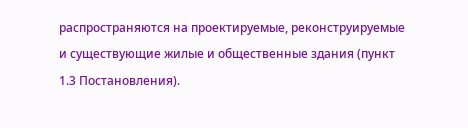распространяются на проектируемые, реконструируемые и существующие жилые и общественные здания (пункт 1.3 Постановления).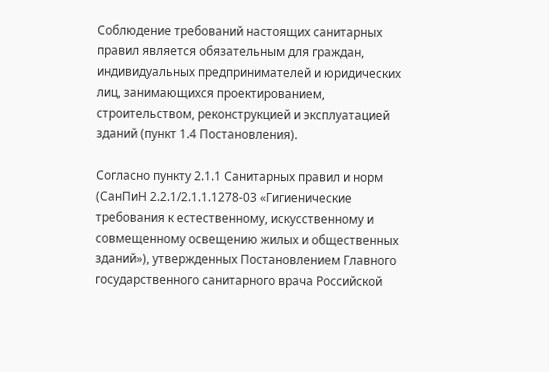Соблюдение требований настоящих санитарных правил является обязательным для граждан, индивидуальных предпринимателей и юридических лиц, занимающихся проектированием, строительством, реконструкцией и эксплуатацией зданий (пункт 1.4 Постановления).

Согласно пункту 2.1.1 Санитарных правил и норм (СанПиН 2.2.1/2.1.1.1278-03 «Гигиенические требования к естественному, искусственному и совмещенному освещению жилых и общественных зданий»), утвержденных Постановлением Главного государственного санитарного врача Российской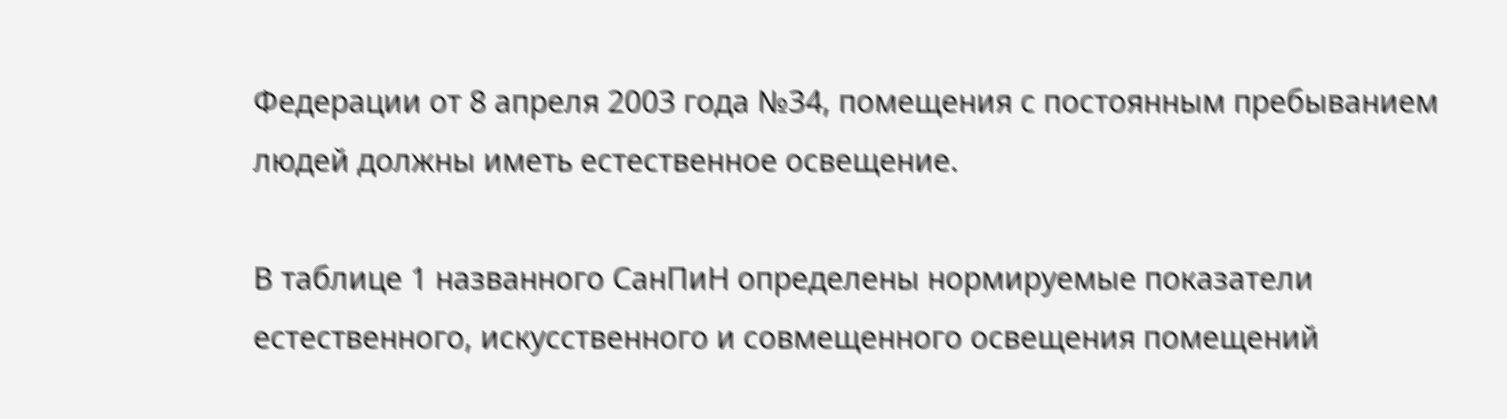Федерации от 8 апреля 2003 года №34, помещения с постоянным пребыванием людей должны иметь естественное освещение.

В таблице 1 названного СанПиН определены нормируемые показатели естественного, искусственного и совмещенного освещения помещений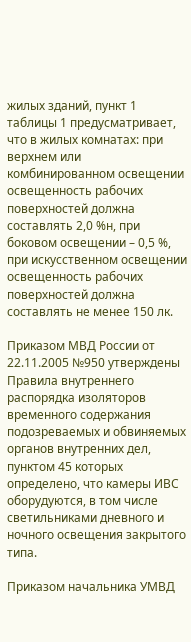жилых зданий, пункт 1 таблицы 1 предусматривает, что в жилых комнатах: при верхнем или комбинированном освещении освещенность рабочих поверхностей должна составлять 2,0 %н, при боковом освещении – 0,5 %, при искусственном освещении освещенность рабочих поверхностей должна составлять не менее 150 лк.

Приказом МВД России от 22.11.2005 №950 утверждены Правила внутреннего распорядка изоляторов временного содержания подозреваемых и обвиняемых органов внутренних дел, пунктом 45 которых определено, что камеры ИВС оборудуются, в том числе светильниками дневного и ночного освещения закрытого типа.

Приказом начальника УМВД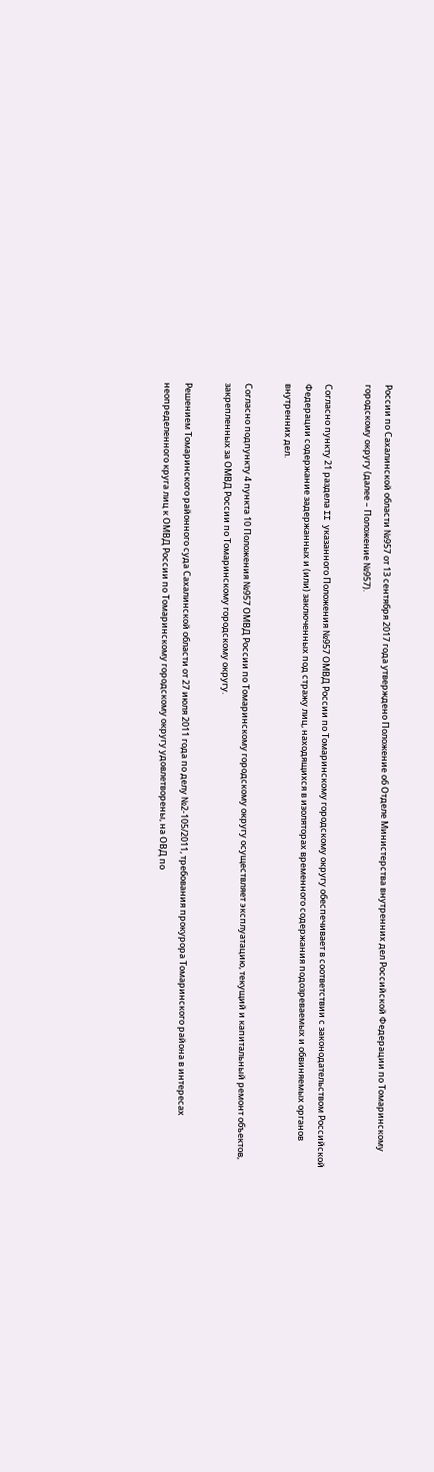России по Сахалинской области №957 от 13 сентября 2017 года утверждено Положение об Отделе Министерства внутренних дел Российской Федерации по Томаринскому городскому округу (далее – Положение №957).

Согласно пункту 21 раздела II указанного Положения №957 ОМВД России по Томаринскому городскому округу обеспечивает в соответствии с законодательством Российской Федерации содержание задержанных и (или) заключенных под стражу лиц, находящихся в изоляторах временного содержания подозреваемых и обвиняемых органов внутренних дел.

Согласно подпункту 4 пункта 10 Положения №957 ОМВД России по Томаринскому городскому округу осуществляет эксплуатацию, текущий и капитальный ремонт объектов, закрепленных за ОМВД России по Томаринскому городскому округу.

Решением Томаринского районного суда Сахалинской области от 27 июля 2011 года по делу №2-105/2011, требования прокурора Томаринского района в интересах неопределенного круга лиц к ОМВД России по Томаринскому городскому округу удовлетворены, на ОВД по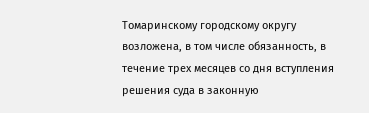Томаринскому городскому округу возложена, в том числе обязанность, в течение трех месяцев со дня вступления решения суда в законную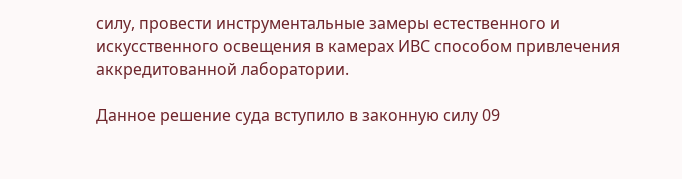силу, провести инструментальные замеры естественного и искусственного освещения в камерах ИВС способом привлечения аккредитованной лаборатории.

Данное решение суда вступило в законную силу 09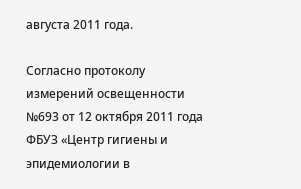августа 2011 года.

Согласно протоколу измерений освещенности №693 от 12 октября 2011 года ФБУЗ «Центр гигиены и эпидемиологии в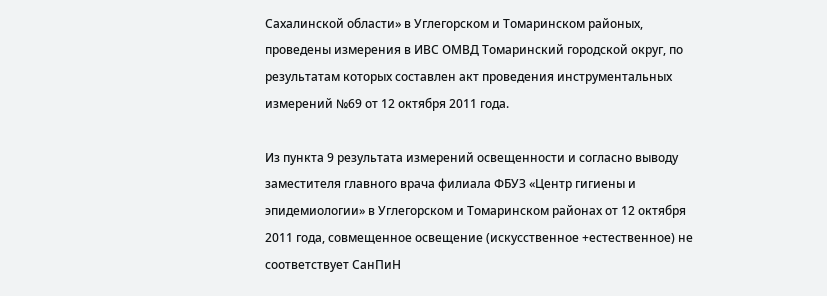Сахалинской области» в Углегорском и Томаринском районых, проведены измерения в ИВС ОМВД Томаринский городской округ, по результатам которых составлен акт проведения инструментальных измерений №69 от 12 октября 2011 года.

Из пункта 9 результата измерений освещенности и согласно выводу заместителя главного врача филиала ФБУЗ «Центр гигиены и эпидемиологии» в Углегорском и Томаринском районах от 12 октября 2011 года, совмещенное освещение (искусственное +естественное) не соответствует СанПиН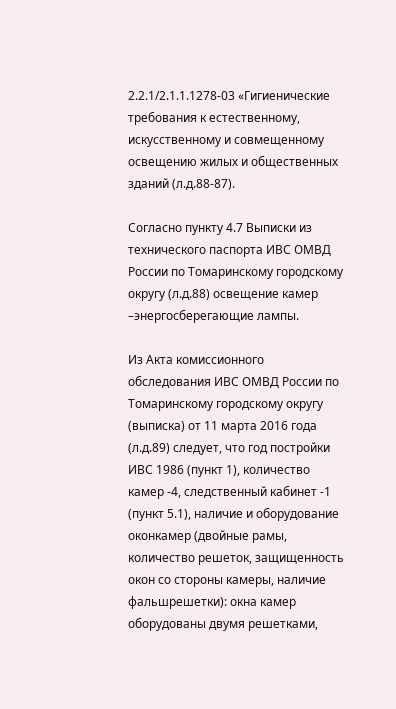2.2.1/2.1.1.1278-03 «Гигиенические требования к естественному, искусственному и совмещенному освещению жилых и общественных зданий (л.д.88-87).

Согласно пункту 4.7 Выписки из технического паспорта ИВС ОМВД России по Томаринскому городскому округу (л.д.88) освещение камер –энергосберегающие лампы.

Из Акта комиссионного обследования ИВС ОМВД России по Томаринскому городскому округу (выписка) от 11 марта 2016 года (л.д.89) следует, что год постройки ИВС 1986 (пункт 1), количество камер -4, следственный кабинет -1 (пункт 5.1), наличие и оборудование оконкамер (двойные рамы, количество решеток, защищенность окон со стороны камеры, наличие фальшрешетки): окна камер оборудованы двумя решетками,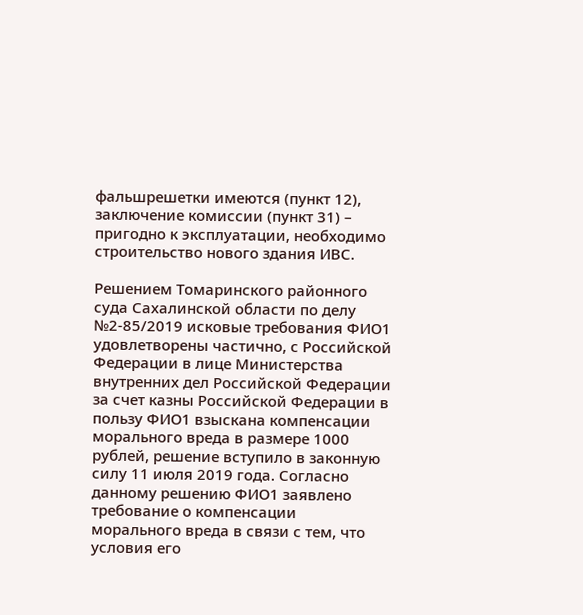фальшрешетки имеются (пункт 12), заключение комиссии (пункт 31) – пригодно к эксплуатации, необходимо строительство нового здания ИВС.

Решением Томаринского районного суда Сахалинской области по делу №2-85/2019 исковые требования ФИО1 удовлетворены частично, с Российской Федерации в лице Министерства внутренних дел Российской Федерации за счет казны Российской Федерации в пользу ФИО1 взыскана компенсации морального вреда в размере 1000 рублей, решение вступило в законную силу 11 июля 2019 года. Согласно данному решению ФИО1 заявлено требование о компенсации морального вреда в связи с тем, что условия его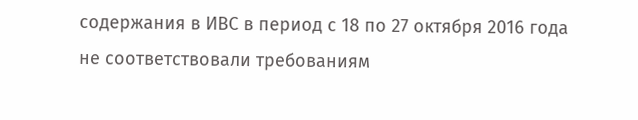содержания в ИВС в период с 18 по 27 октября 2016 года не соответствовали требованиям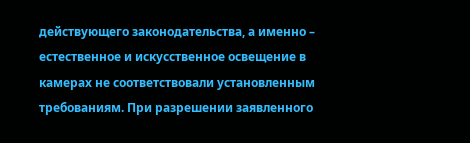действующего законодательства, а именно – естественное и искусственное освещение в камерах не соответствовали установленным требованиям. При разрешении заявленного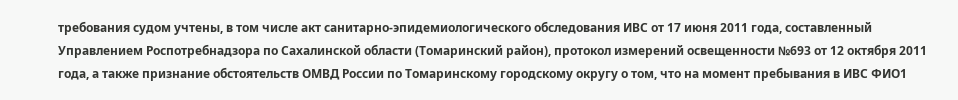требования судом учтены, в том числе акт санитарно-эпидемиологического обследования ИВС от 17 июня 2011 года, составленный Управлением Роспотребнадзора по Сахалинской области (Томаринский район), протокол измерений освещенности №693 от 12 октября 2011 года, а также признание обстоятельств ОМВД России по Томаринскому городскому округу о том, что на момент пребывания в ИВС ФИО1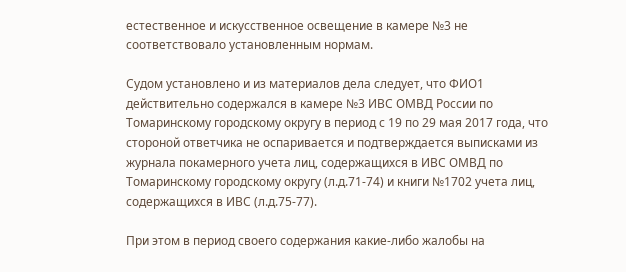естественное и искусственное освещение в камере №3 не соответствовало установленным нормам.

Судом установлено и из материалов дела следует, что ФИО1 действительно содержался в камере №3 ИВС ОМВД России по Томаринскому городскому округу в период с 19 по 29 мая 2017 года, что стороной ответчика не оспаривается и подтверждается выписками из журнала покамерного учета лиц, содержащихся в ИВС ОМВД по Томаринскому городскому округу (л.д.71-74) и книги №1702 учета лиц, содержащихся в ИВС (л.д.75-77).

При этом в период своего содержания какие-либо жалобы на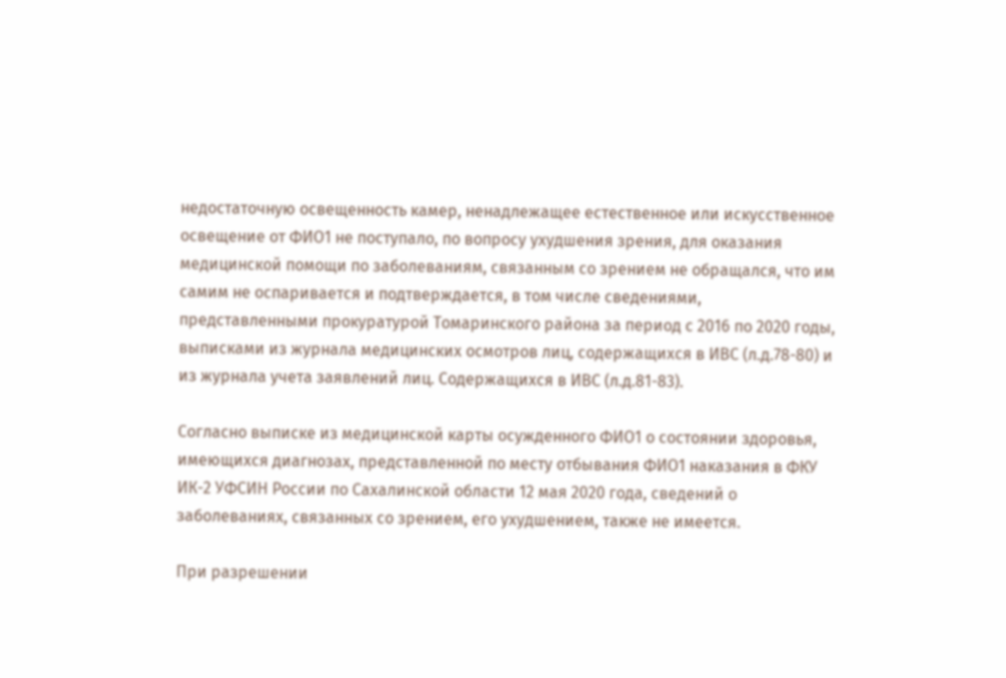недостаточную освещенность камер, ненадлежащее естественное или искусственное освещение от ФИО1 не поступало, по вопросу ухудшения зрения, для оказания медицинской помощи по заболеваниям, связанным со зрением не обращался, что им самим не оспаривается и подтверждается, в том числе сведениями, представленными прокуратурой Томаринского района за период с 2016 по 2020 годы, выписками из журнала медицинских осмотров лиц, содержащихся в ИВС (л.д.78-80) и из журнала учета заявлений лиц. Содержащихся в ИВС (л.д.81-83).

Согласно выписке из медицинской карты осужденного ФИО1 о состоянии здоровья, имеющихся диагнозах, представленной по месту отбывания ФИО1 наказания в ФКУ ИК-2 УФСИН России по Сахалинской области 12 мая 2020 года, сведений о заболеваниях, связанных со зрением, его ухудшением, также не имеется.

При разрешении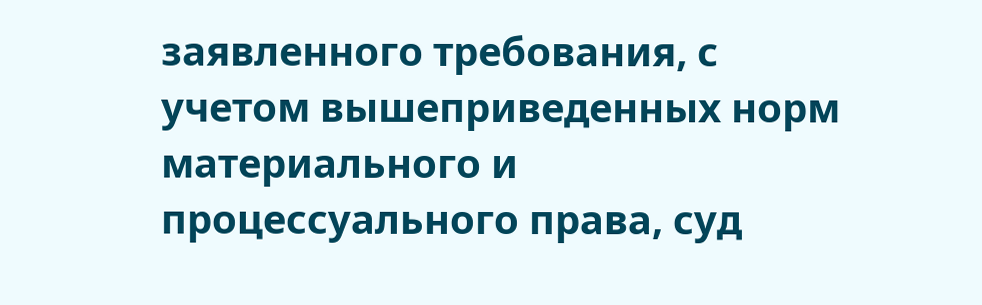заявленного требования, с учетом вышеприведенных норм материального и процессуального права, суд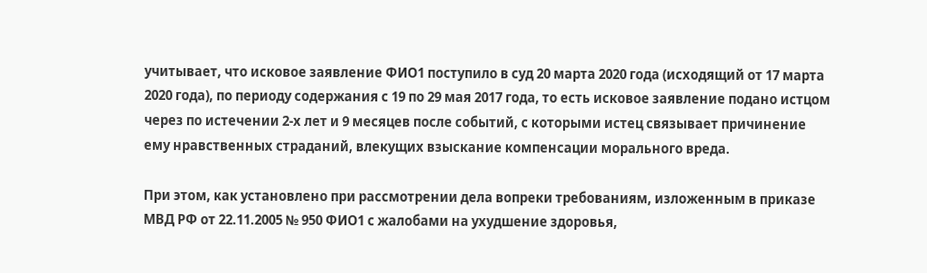учитывает, что исковое заявление ФИО1 поступило в суд 20 марта 2020 года (исходящий от 17 марта 2020 года), по периоду содержания с 19 по 29 мая 2017 года, то есть исковое заявление подано истцом через по истечении 2-х лет и 9 месяцев после событий, с которыми истец связывает причинение ему нравственных страданий, влекущих взыскание компенсации морального вреда.

При этом, как установлено при рассмотрении дела вопреки требованиям, изложенным в приказе МВД РФ от 22.11.2005 № 950 ФИО1 с жалобами на ухудшение здоровья,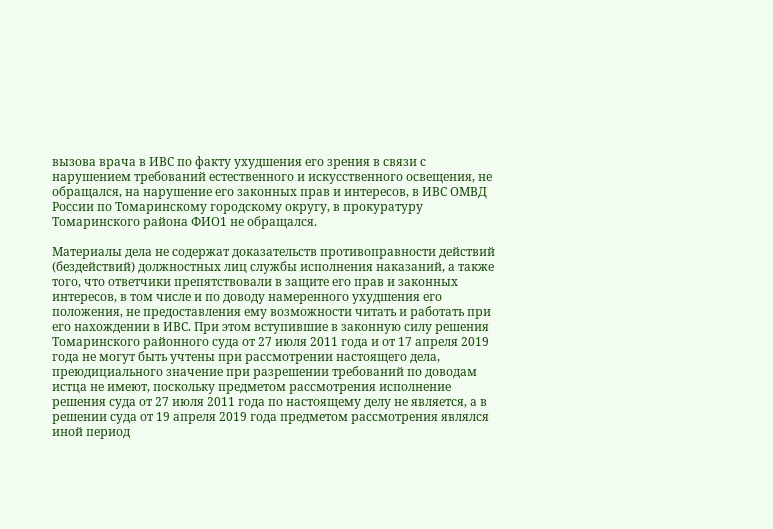вызова врача в ИВС по факту ухудшения его зрения в связи с нарушением требований естественного и искусственного освещения, не обращался, на нарушение его законных прав и интересов, в ИВС ОМВД России по Томаринскому городскому округу, в прокуратуру Томаринского района ФИО1 не обращался.

Материалы дела не содержат доказательств противоправности действий (бездействий) должностных лиц службы исполнения наказаний, а также того, что ответчики препятствовали в защите его прав и законных интересов, в том числе и по доводу намеренного ухудшения его положения, не предоставления ему возможности читать и работать при его нахождении в ИВС. При этом вступившие в законную силу решения Томаринского районного суда от 27 июля 2011 года и от 17 апреля 2019 года не могут быть учтены при рассмотрении настоящего дела, преюдициального значение при разрешении требований по доводам истца не имеют, поскольку предметом рассмотрения исполнение решения суда от 27 июля 2011 года по настоящему делу не является, а в решении суда от 19 апреля 2019 года предметом рассмотрения являлся иной период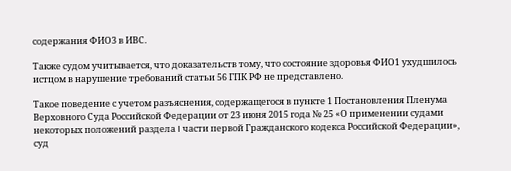содержания ФИО3 в ИВС.

Также судом учитывается, что доказательств тому, что состояние здоровья ФИО1 ухудшилось истцом в нарушение требований статьи 56 ГПК РФ не представлено.

Такое поведение с учетом разъяснения, содержащегося в пункте 1 Постановления Пленума Верховного Суда Российской Федерации от 23 июня 2015 года № 25 «О применении судами некоторых положений раздела I части первой Гражданского кодекса Российской Федерации», суд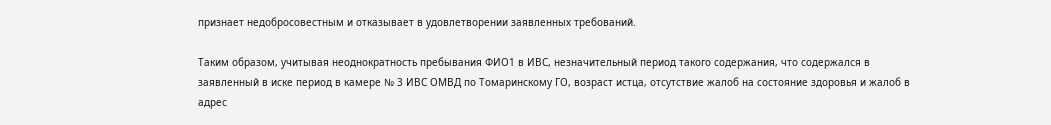признает недобросовестным и отказывает в удовлетворении заявленных требований.

Таким образом, учитывая неоднократность пребывания ФИО1 в ИВС, незначительный период такого содержания, что содержался в заявленный в иске период в камере № 3 ИВС ОМВД по Томаринскому ГО, возраст истца, отсутствие жалоб на состояние здоровья и жалоб в адрес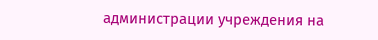администрации учреждения на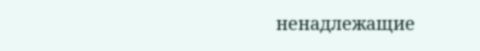ненадлежащие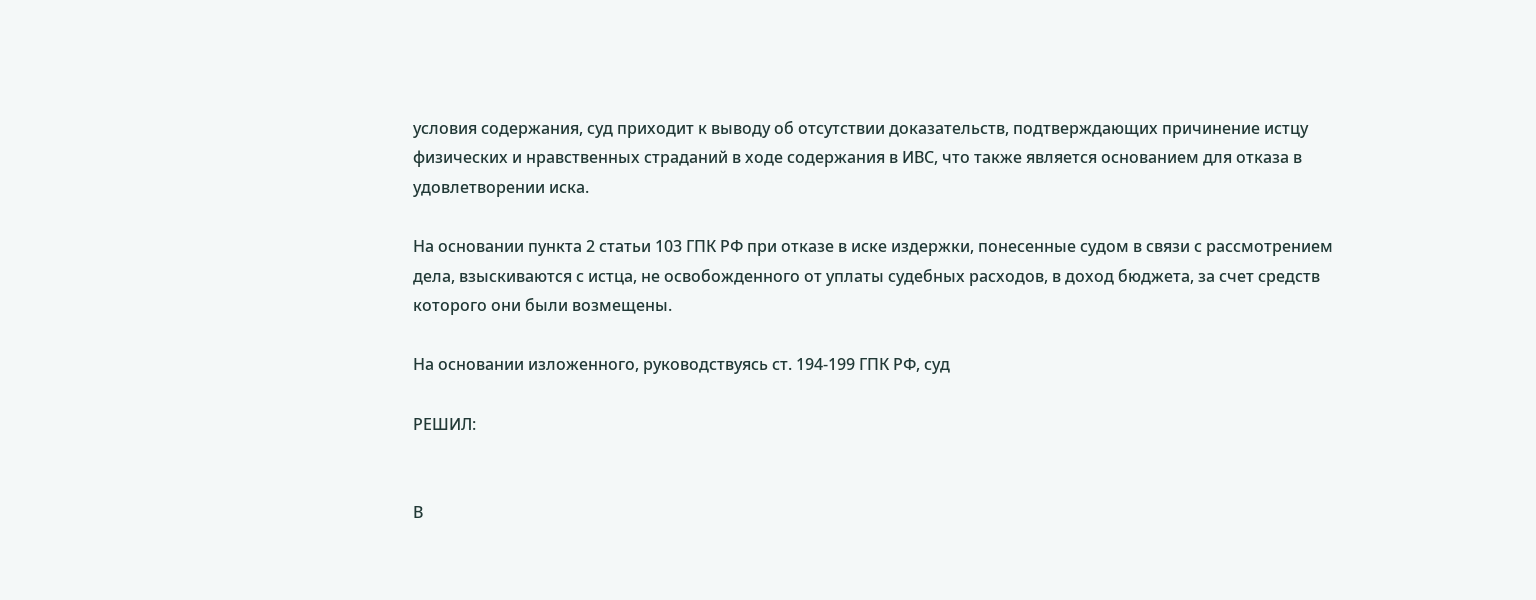условия содержания, суд приходит к выводу об отсутствии доказательств, подтверждающих причинение истцу физических и нравственных страданий в ходе содержания в ИВС, что также является основанием для отказа в удовлетворении иска.

На основании пункта 2 статьи 103 ГПК РФ при отказе в иске издержки, понесенные судом в связи с рассмотрением дела, взыскиваются с истца, не освобожденного от уплаты судебных расходов, в доход бюджета, за счет средств которого они были возмещены.

На основании изложенного, руководствуясь ст. 194-199 ГПК РФ, суд

РЕШИЛ:


В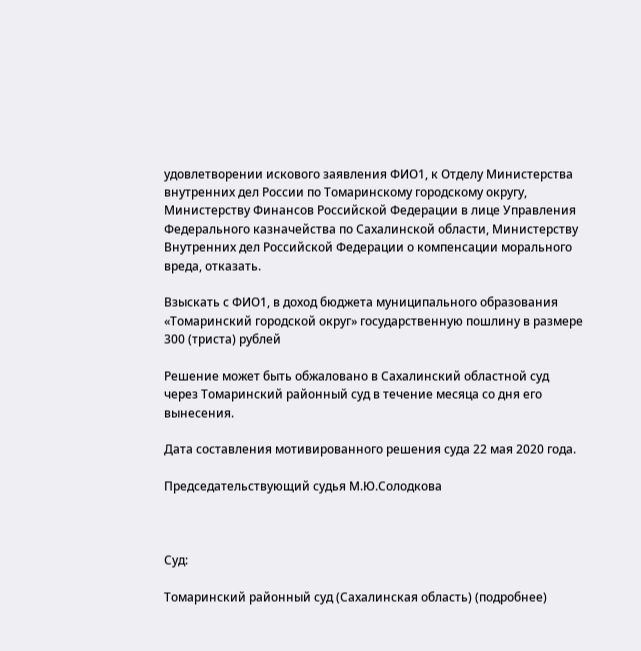удовлетворении искового заявления ФИО1, к Отделу Министерства внутренних дел России по Томаринскому городскому округу, Министерству Финансов Российской Федерации в лице Управления Федерального казначейства по Сахалинской области, Министерству Внутренних дел Российской Федерации о компенсации морального вреда, отказать.

Взыскать с ФИО1, в доход бюджета муниципального образования «Томаринский городской округ» государственную пошлину в размере 300 (триста) рублей

Решение может быть обжаловано в Сахалинский областной суд через Томаринский районный суд в течение месяца со дня его вынесения.

Дата составления мотивированного решения суда 22 мая 2020 года.

Председательствующий судья М.Ю.Солодкова



Суд:

Томаринский районный суд (Сахалинская область) (подробнее)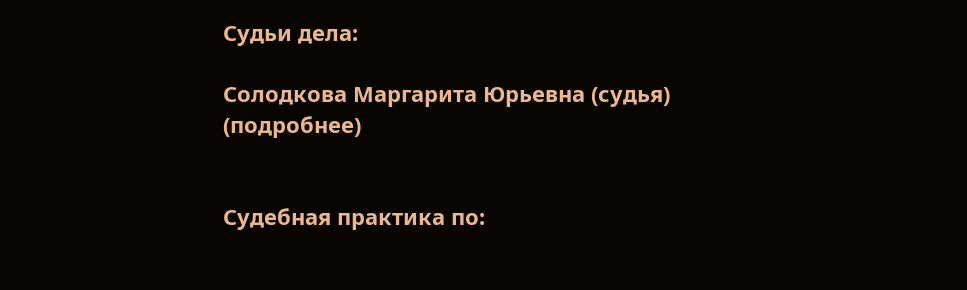Судьи дела:

Солодкова Маргарита Юрьевна (судья) (подробнее)


Судебная практика по: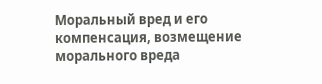Моральный вред и его компенсация, возмещение морального вреда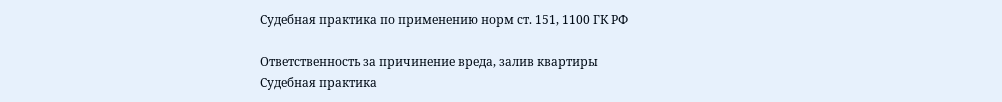Судебная практика по применению норм ст. 151, 1100 ГК РФ

Ответственность за причинение вреда, залив квартиры
Судебная практика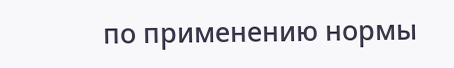по применению нормы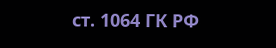ст. 1064 ГК РФ